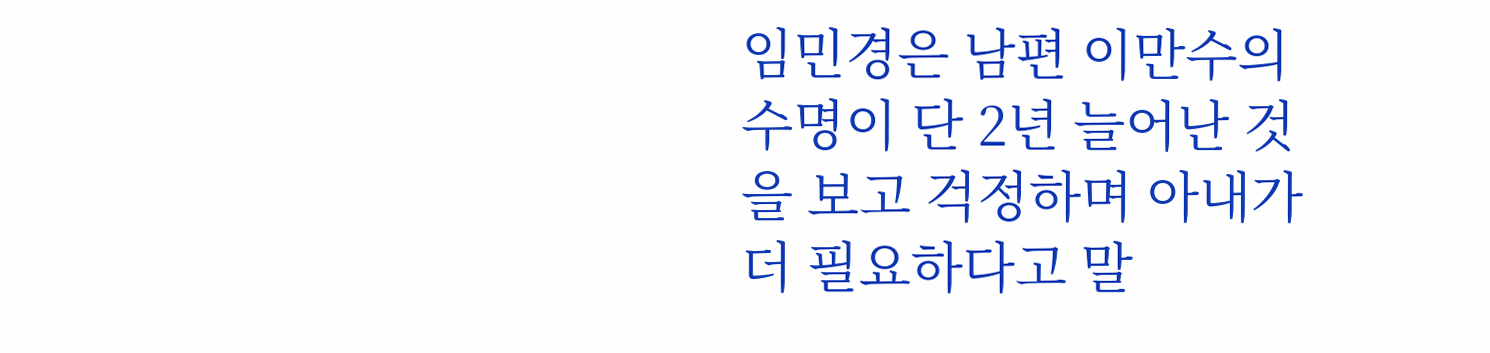임민경은 남편 이만수의 수명이 단 2년 늘어난 것을 보고 걱정하며 아내가 더 필요하다고 말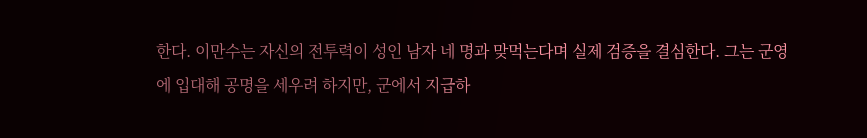한다. 이만수는 자신의 전투력이 성인 남자 네 명과 맞먹는다며 실제 검증을 결심한다. 그는 군영에 입대해 공명을 세우려 하지만, 군에서 지급하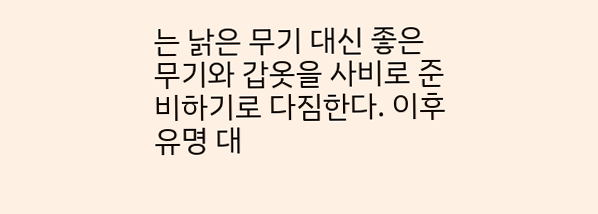는 낡은 무기 대신 좋은 무기와 갑옷을 사비로 준비하기로 다짐한다. 이후 유명 대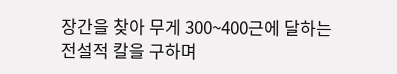장간을 찾아 무게 300~400근에 달하는 전설적 칼을 구하며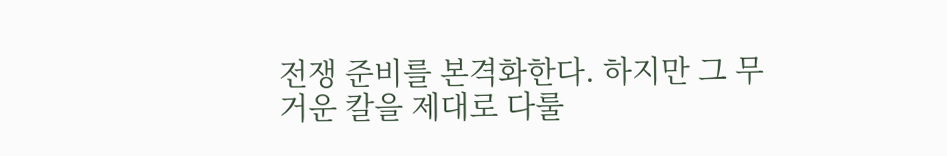전쟁 준비를 본격화한다. 하지만 그 무거운 칼을 제대로 다룰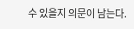수 있을지 의문이 남는다.